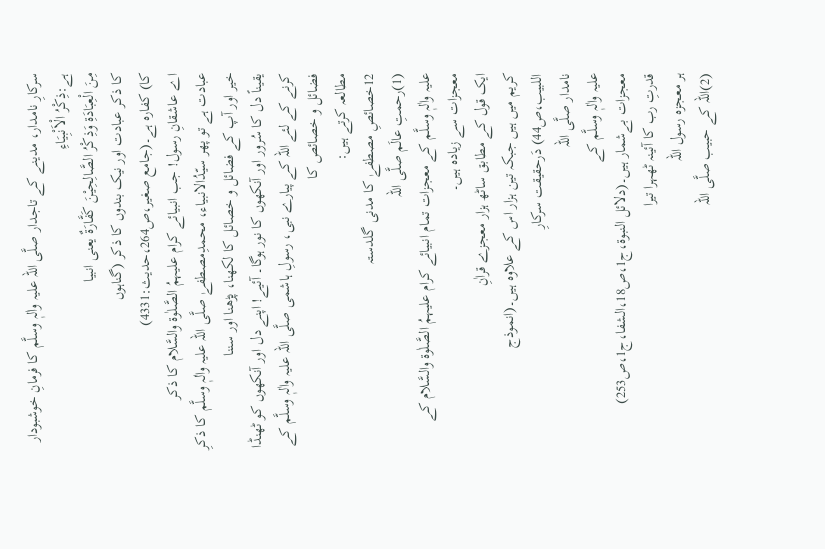سرکارِ نامدار، مدینے کے تاجدار صلَّی اللہ علیہ واٰلہٖ وسلَّم کا فرمانِ خوشبودار
ہے:ذِكْرُ الْاَنْبِيَاءِ
مِنَ الْعِبَادَةِ وَذِكْرُ الصَّالِحِيْنَ كَفَّارَةٌ یعنی انبیا
کا ذکر عبادت اور نیک بندوں کا ذکر (گناہوں
کا) کفارہ ہے۔(جامع صغیر،ص264،حدیث:4331)
اے عاشقانِ رسول! جب انبیائے کرام علیہمُ الصَّلٰوۃ والسَّلام کا ذکر
عبادت ہے تو پھر سیّدُالانبیاء، محمدِمصطفےٰ صلَّی اللہ علیہ واٰلہٖ وسلَّم کا ذکرِ خیر اور آپ کے فضائل و خصائل کا لکھنا، پڑھنا اور سننا
یقیناً دل کا سُرور اور آنکھوں کا نور ہوگا۔ آئیے! اپنے دل اور آنکھوں کو ٹھنڈا
کرنے کے لئے اللہ کے پیارے نبی، رسولِ ہاشمی صلَّی اللہ علیہ واٰلہٖ وسلَّم کے فضائل و خصائص کا
مطالعہ کرتے ہیں:
12خصائصِ مصطفےٰ کا مدنی گلدستہ
(1)رحمتِ عالَم صلَّی اللہ
علیہ واٰلہٖ وسلَّم کے معجزات تمام انبیائے کرام علیہمُ الصَّلٰوۃ والسَّلام کے معجزات سے زیادہ ہیں۔
ایک قول کے مطابق ساٹھ ہزار معجزے قراٰنِ
کریم میں ہیں جبکہ تین ہزار اس کے علاوہ ہیں۔(انموذج
اللبیب،ص44) دَرحقیقت سرکارِ
نامدار صلَّی اللہ
علیہ واٰلہٖ وسلَّم کے
معجزات بےشمار ہیں۔(دلائل النبوۃ،ج1،ص18،الشفا،ج1،ص253)
قدرتِ رب کا آئینہ ٹھہرا تیرا
ہر معجزہ رسول اللہ
(2)اللہ کے حبیب صلَّی اللہ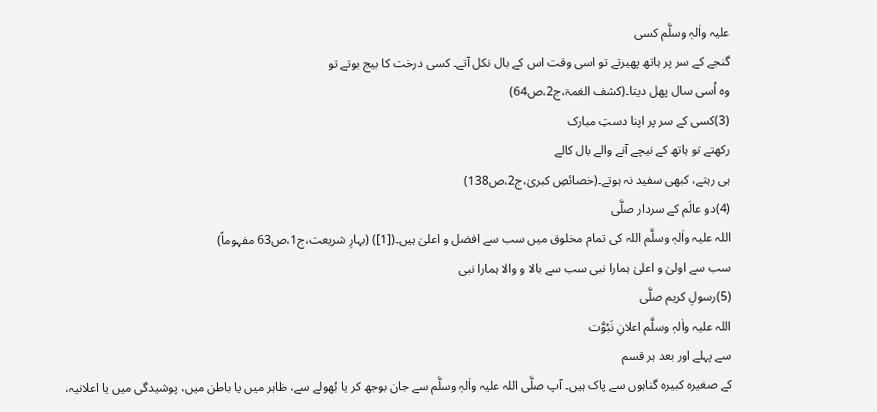علیہ واٰلہٖ وسلَّم کسی
گنجے کے سر پر ہاتھ پھیرتے تو اسی وقت اس کے بال نکل آتے۔ کسی درخت کا بیج بوتے تو
وہ اُسی سال پھل دیتا۔(کشف الغمۃ،ج2،ص64)
(3)کسی کے سر پر اپنا دستِ مبارک
رکھتے تو ہاتھ کے نیچے آنے والے بال کالے
ہی رہتے، کبھی سفید نہ ہوتے۔(خصائصِ کبریٰ،ج2،ص138)
(4)دو عالَم کے سردار صلَّی
اللہ علیہ واٰلہٖ وسلَّم اللہ کی تمام مخلوق میں سب سے افضل و اعلیٰ ہیں۔([1]) (بہارِ شریعت،ج1،ص63 مفہوماً)
سب سے اولیٰ و اعلیٰ ہمارا نبی سب سے بالا و والا ہمارا نبی
(5)رسولِ کریم صلَّی
اللہ علیہ واٰلہٖ وسلَّم اعلانِ نَبُوَّت
سے پہلے اور بعد ہر قسم
کے صغیرہ کبیرہ گناہوں سے پاک ہیں۔ آپ صلَّی اللہ علیہ واٰلہٖ وسلَّم سے جان بوجھ کر یا بُھولے سے، ظاہر میں یا باطن میں، پوشیدگی میں یا اعلانیہ،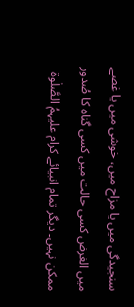سنجیدگی میں یا مزاح میں، خوشی میں یا غصے
میں الغرض کسی حالت میں کسی گناہ کا صُدور ممکن نہیں۔ دیگر تمام انبیائے کرام علیہمُ الصَّلٰوۃ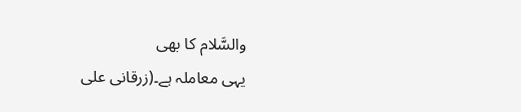والسَّلام کا بھی
یہی معاملہ ہے۔(زرقانی علی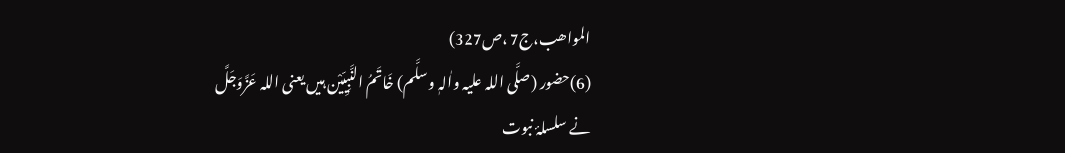المواھب،ج7 ،ص327)
(6)حضور (صلَّی اللہ علیہ واٰلہٖ وسلَّم) خَاتَمُ النَّبِیِّیْن ہیں یعنی اللہ عَزَّوَجَلَّ
نے سلسلۂ نبوت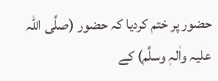حضور پر ختم کردیا کہ حضور (صلَّی اللہ علیہ واٰلہٖ وسلَّم) کے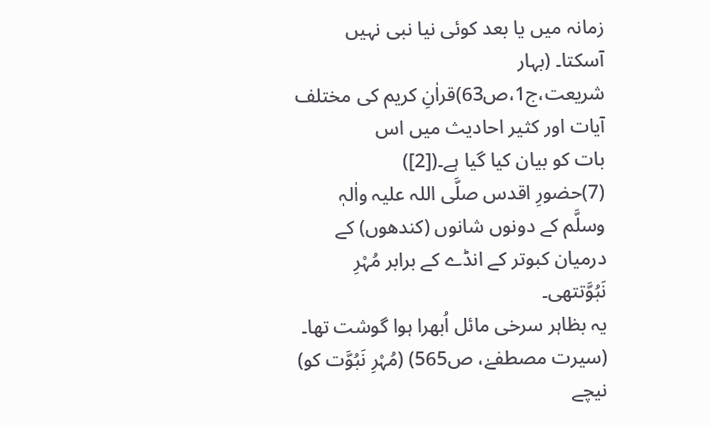زمانہ میں یا بعد کوئی نیا نبی نہیں آسکتا۔ (بہار
شریعت،ج1،ص63)قراٰنِ کریم کی مختلف آیات اور کثیر احادیث میں اس
بات کو بیان کیا گیا ہے۔([2])
(7)حضورِ اقدس صلَّی اللہ علیہ واٰلہٖ وسلَّم کے دونوں شانوں (کندھوں) کے درمیان کبوتر کے انڈے کے برابر مُہْرِ نَبُوَّتتھی۔
یہ بظاہر سرخی مائل اُبھرا ہوا گوشت تھا۔ (سیرت مصطفےٰ، ص565) (مُہْرِ نَبُوَّت کو) نیچے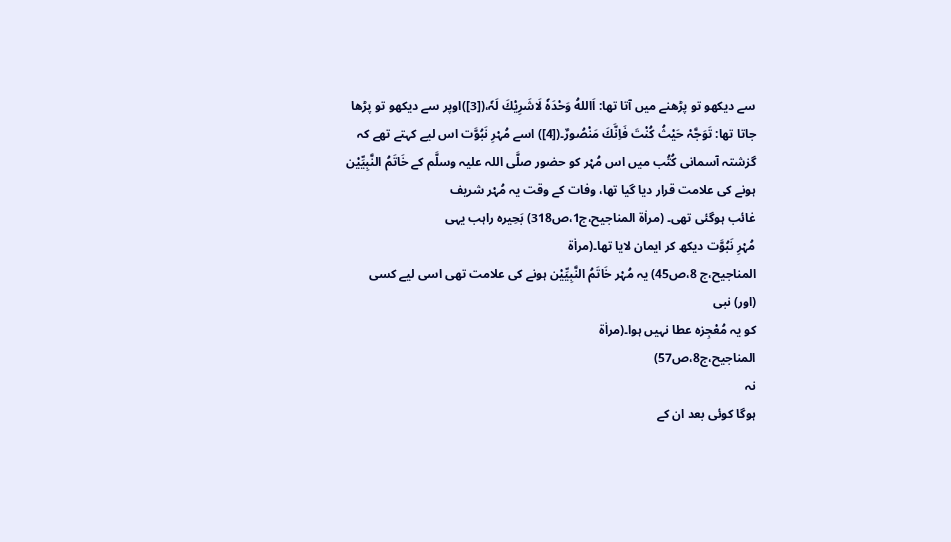سے دیکھو تو پڑھنے میں آتا تھا: اَاللهُ وَحْدَہٗ لَاشَرِیْكَ لَہٗ،([3])اوپر سے دیکھو تو پڑھا جاتا تھا: تَوَجَّہْ حَیْثُ کُنْتَ فَاِنَّكَ مَنْصُورٌ۔([4]) اسے مُہْرِ نَبُوَّت اس لیے کہتے تھے کہ گزشتہ آسمانی کُتُب میں اس مُہْر کو حضور صلَّی اللہ علیہ وسلَّم کے خَاتَمُ النَّبِیِّیْن ہونے کی علامت قرار دیا گیا تھا، وفات کے وقت یہ مُہْر شریف
غائب ہوگئی تھی۔ (مراٰۃ المناجیح،ج1،ص318) بَحِیرہ راہب یہی
مُہْرِ نَبُوَّت دیکھ کر ایمان لایا تھا۔(مراٰۃ
المناجیح،ج 8،ص45) یہ مُہْر خَاتَمُ النَّبِیِّیْن ہونے کی علامت تھی اسی لیے کسی (اور) نبی
کو یہ مُعْجِزہ عطا نہیں ہوا۔(مراٰۃ
المناجیح،ج8،ص57)
نہ
ہوگا کوئی بعد ان کے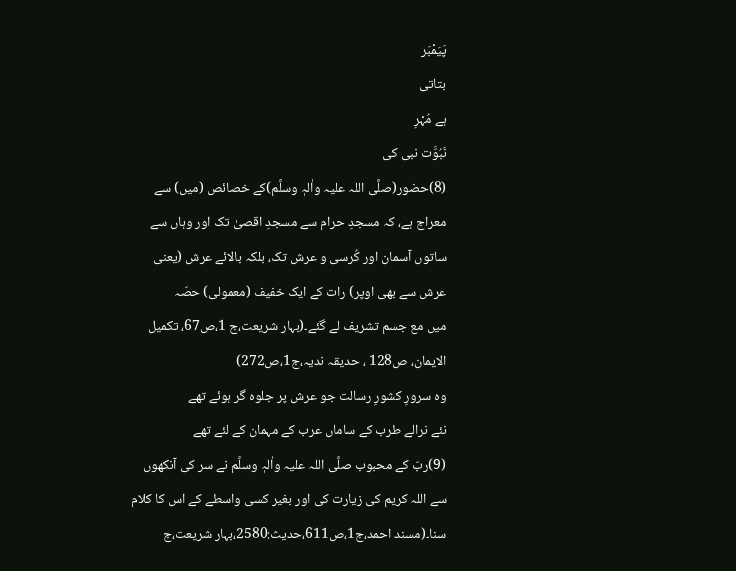پَیَمْبَر
بتاتی
ہے مُہْرِ
نَبُوَّت نبی کی
(8)حضور(صلَّی اللہ علیہ واٰلہٖ وسلَّم)کے خصائص (میں) سے معراج ہے، کہ مسجدِ حرام سے مسجدِ اقصیٰ تک اور وہاں سے
ساتوں آسمان اور کُرسی و عرش تک، بلکہ بالائے عرش (یعنی عرش سے بھی اوپر) رات کے ایک خفیف (معمولی) حصّہ
میں مع جسم تشریف لے گئے۔(بہار شریعت،ج 1،ص67، تکمیل الایمان، ص128 ، حدیقہ ندیہ،ج1،ص272)
وہ سرورِ کشورِ رسالت جو عرش پر جلوہ گر ہوئے تھے
نئے نرالے طرب کے ساماں عرب کے مہمان کے لئے تھے
(9)ربّ کے محبوب صلَّی اللہ علیہ واٰلہٖ وسلَّم نے سر کی آنکھوں سے اللہ کریم کی زیارت کی اور بغیر کسی واسطے کے اس کا کلام سنا۔(مسند احمد،ج1،ص611،حدیث:2580،بہار شریعت،ج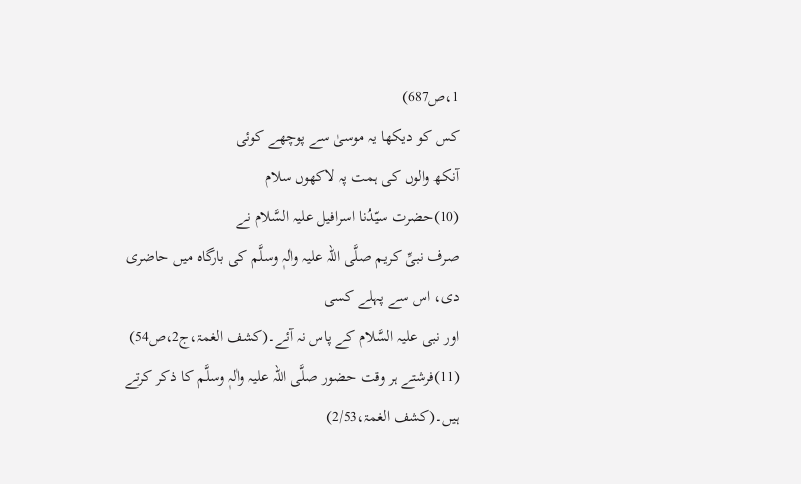1،ص687)
کس کو دیکھا یہ موسیٰ سے پوچھے کوئی
آنکھ والوں کی ہمت پہ لاکھوں سلام
(10)حضرت سیّدُنا اسرافیل علیہ السَّلام نے
صرف نبیِّ کریم صلَّی اللہ علیہ واٰلہٖ وسلَّم کی بارگاہ میں حاضری دی، اس سے پہلے کسی
اور نبی علیہ السَّلام کے پاس نہ آئے۔(کشف الغمۃ،ج2،ص54)
(11)فرشتے ہر وقت حضور صلَّی اللہ علیہ واٰلہٖ وسلَّم کا ذکر کرتے ہیں۔(کشف الغمۃ،2/53)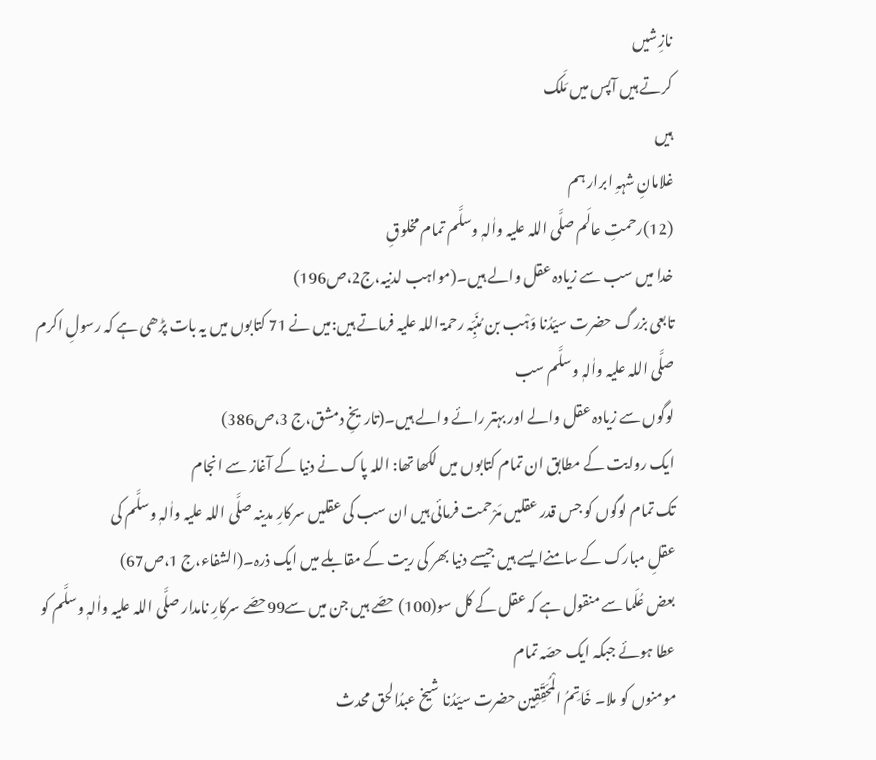نازِشیں
کرتے ہیں آپس میں مَلَک
ہیں
غلامانِ شہہِ ابرار ہم
(12)رحمتِ عالَم صلَّی اللہ علیہ واٰلہٖ وسلَّم تمام مخلوقِ
خدا میں سب سے زیادہ عقل والے ہیں۔(مواہب لدنیہ،ج2،ص196)
تابعی بزرگ حضرت سیّدُنا وَہْب بن مُنَبِّہ رحمۃ اللہ علیہ فرماتے ہیں:میں نے 71 کتابوں میں یہ بات پڑھی ہے کہ رسولِ اکرم صلَّی اللہ علیہ واٰلہٖ وسلَّم سب
لوگوں سے زیادہ عقل والے اور بہتر رائے والے ہیں۔(تاریخِ دمشق،ج 3،ص386)
ایک روایت کے مطابق ان تمام کتابوں میں لکھا تھا: اللہ پاک نے دنیا کے آغاز سے انجام
تک تمام لوگوں کو جس قدر عقلیں مَرْحمت فرمائی ہیں ان سب کی عقلیں سرکارِ مدینہ صلَّی اللہ علیہ واٰلہٖ وسلَّم کی
عقلِ مبارک کے سامنےایسے ہیں جیسے دنیا بھر کی ریت کے مقابلے میں ایک ذرہ۔(الشفاء،ج 1،ص67)
بعض عُلَما سے منقول ہے کہ عقل کے کل سو(100) حصّے ہیں جن میں سے99حصّے سرکارِ نامدار صلَّی اللہ علیہ واٰلہٖ وسلَّم کو عطا ہوئے جبکہ ایک حصّہ تمام
مومنوں کو ملا۔ خَاتِمُ الْمُحَقِّقِین حضرت سیّدُنا شیخ عبدُالحق محدث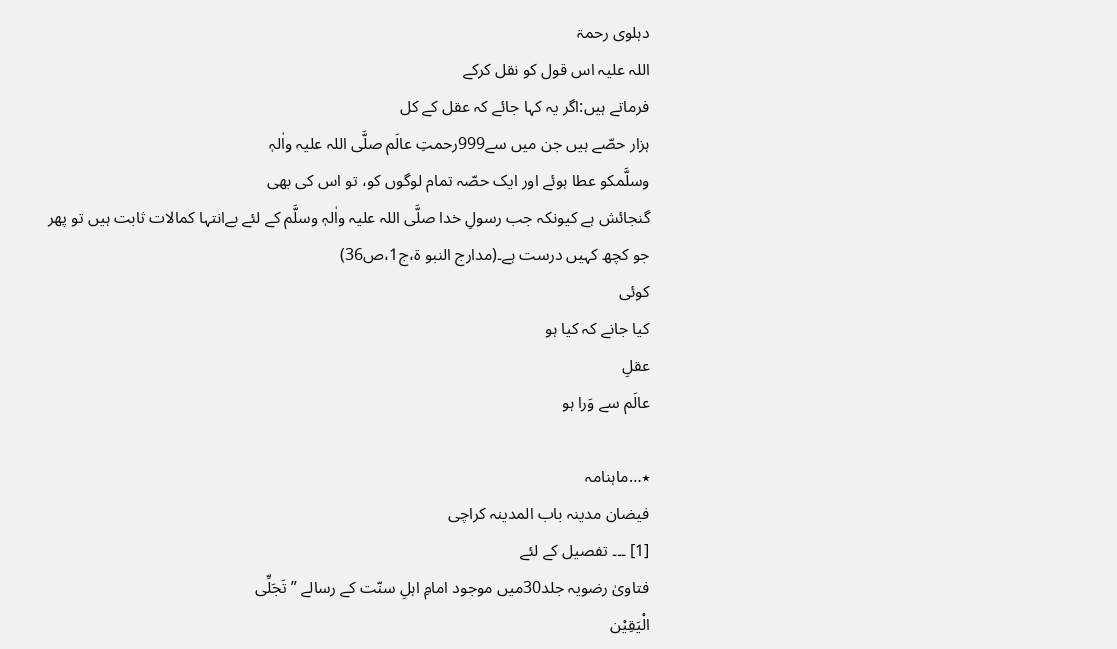دہلوی رحمۃ
اللہ علیہ اس قول کو نقل کرکے
فرماتے ہیں:اگر یہ کہا جائے کہ عقل کے کل
ہزار حصّے ہیں جن میں سے999رحمتِ عالَم صلَّی اللہ علیہ واٰلہٖ
وسلَّمکو عطا ہوئے اور ایک حصّہ تمام لوگوں کو، تو اس کی بھی
گنجائش ہے کیونکہ جب رسولِ خدا صلَّی اللہ علیہ واٰلہٖ وسلَّم کے لئے بےانتہا کمالات ثابت ہیں تو پھر
جو کچھ کہیں درست ہے۔(مدارج النبو ۃ،ج1،ص36)
کوئی
کیا جانے کہ کیا ہو
عقلِ
عالَم سے وَرا ہو

٭…ماہنامہ
فیضان مدینہ باب المدینہ کراچی
[1] ۔۔۔ تفصیل کے لئے
فتاویٰ رضویہ جلد30میں موجود امامِ اہلِ سنّت کے رسالے ”تَجَلِّی
الْیَقِیْن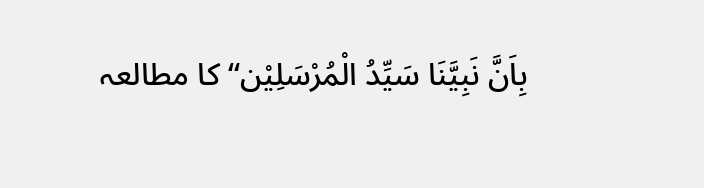بِاَنَّ نَبِیَّنَا سَیِّدُ الْمُرْسَلِیْن“ کا مطالعہ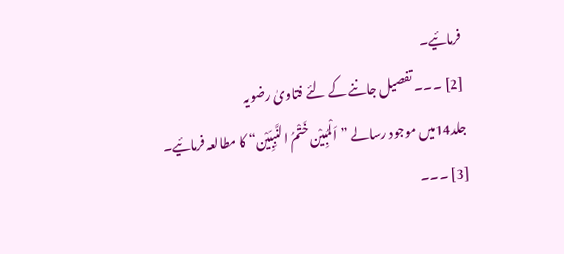فرمائیے۔
[2] ۔۔۔ تفصیل جاننے کے لئے فتاویٰ رضویہ
جلد14میں موجود رسالے ”اَلْمُبِیْن خَتْمُ النَّبِبِّیْن“ کا مطالعہ فرمائیے۔
[3] ۔۔۔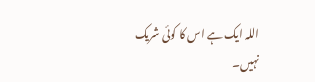اللہ ایک ہے اس کا کوئی شریک
نہیں۔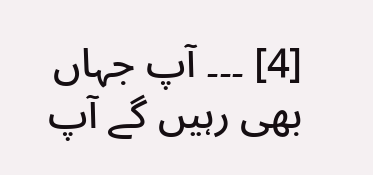[4] ۔۔۔ آپ جہاں بھی رہیں گے آپ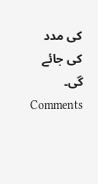کی مدد کی جائے گی۔
Comments